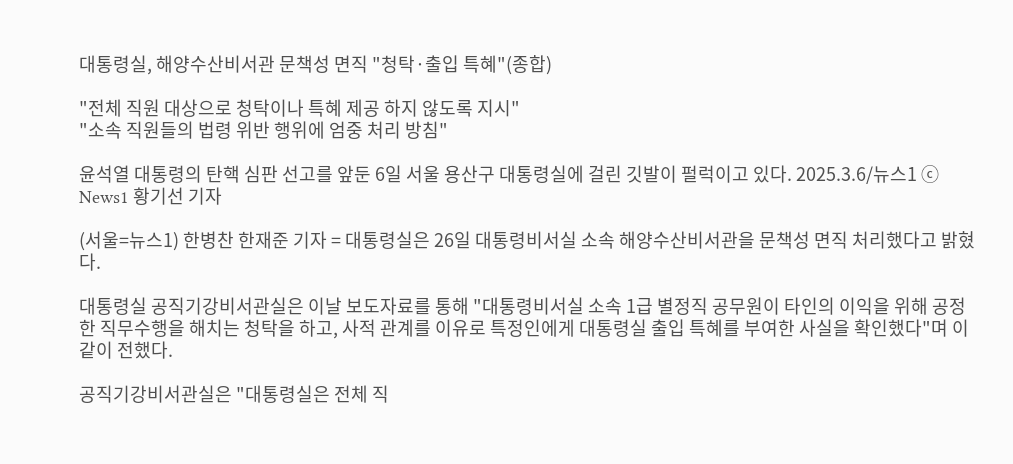대통령실, 해양수산비서관 문책성 면직 "청탁·출입 특혜"(종합)

"전체 직원 대상으로 청탁이나 특혜 제공 하지 않도록 지시"
"소속 직원들의 법령 위반 행위에 엄중 처리 방침"

윤석열 대통령의 탄핵 심판 선고를 앞둔 6일 서울 용산구 대통령실에 걸린 깃발이 펄럭이고 있다. 2025.3.6/뉴스1 ⓒ News1 황기선 기자

(서울=뉴스1) 한병찬 한재준 기자 = 대통령실은 26일 대통령비서실 소속 해양수산비서관을 문책성 면직 처리했다고 밝혔다.

대통령실 공직기강비서관실은 이날 보도자료를 통해 "대통령비서실 소속 1급 별정직 공무원이 타인의 이익을 위해 공정한 직무수행을 해치는 청탁을 하고, 사적 관계를 이유로 특정인에게 대통령실 출입 특혜를 부여한 사실을 확인했다"며 이같이 전했다.

공직기강비서관실은 "대통령실은 전체 직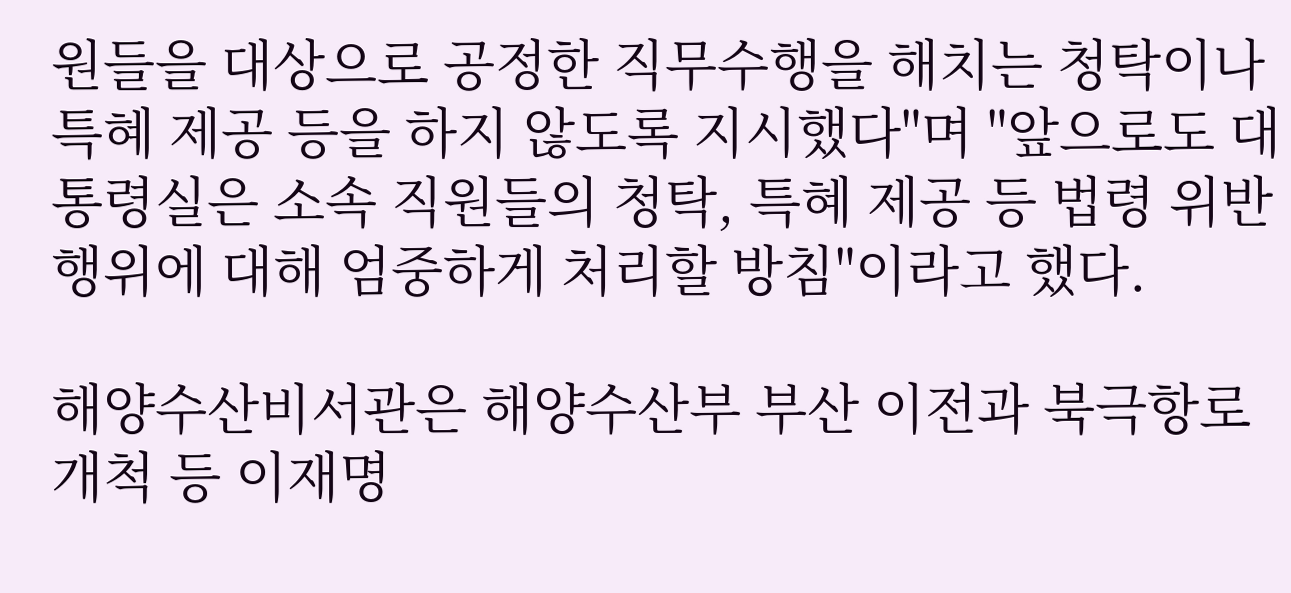원들을 대상으로 공정한 직무수행을 해치는 청탁이나 특혜 제공 등을 하지 않도록 지시했다"며 "앞으로도 대통령실은 소속 직원들의 청탁, 특혜 제공 등 법령 위반 행위에 대해 엄중하게 처리할 방침"이라고 했다.

해양수산비서관은 해양수산부 부산 이전과 북극항로 개척 등 이재명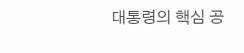대통령의 핵심 공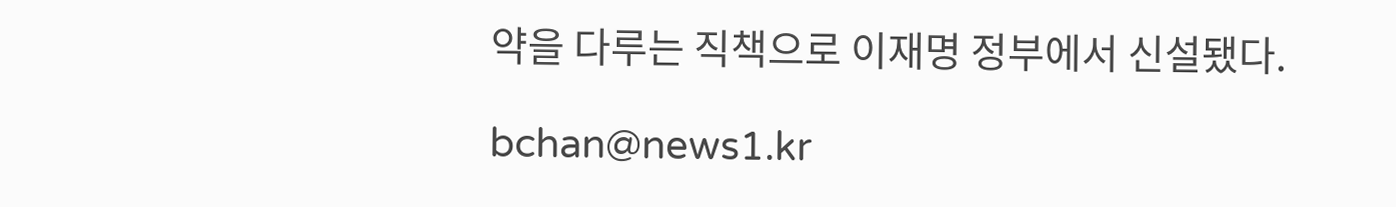약을 다루는 직책으로 이재명 정부에서 신설됐다.

bchan@news1.kr